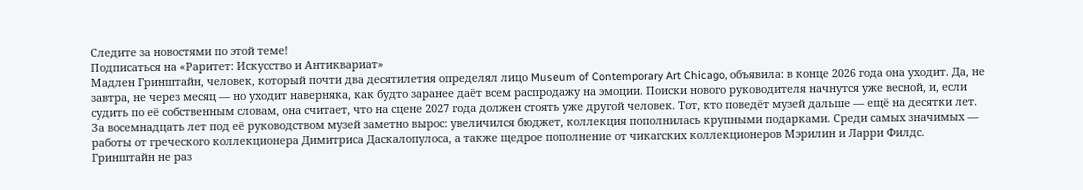Следите за новостями по этой теме!
Подписаться на «Раритет: Искусство и Антиквариат»
Мадлен Гринштайн, человек, который почти два десятилетия определял лицо Museum of Contemporary Art Chicago, объявила: в конце 2026 года она уходит. Да, не завтра, не через месяц — но уходит наверняка, как будто заранее даёт всем распродажу на эмоции. Поиски нового руководителя начнутся уже весной, и, если судить по её собственным словам, она считает, что на сцене 2027 года должен стоять уже другой человек. Тот, кто поведёт музей дальше — ещё на десятки лет.
За восемнадцать лет под её руководством музей заметно вырос: увеличился бюджет, коллекция пополнилась крупными подарками. Среди самых значимых — работы от греческого коллекционера Димитриса Даскалопулоса, а также щедрое пополнение от чикагских коллекционеров Мэрилин и Ларри Филдс. Гринштайн не раз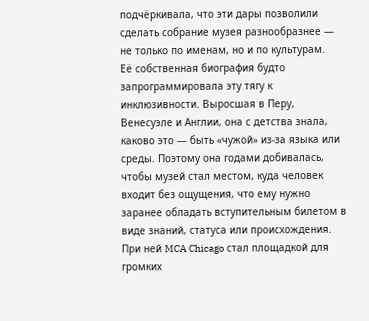подчёркивала, что эти дары позволили сделать собрание музея разнообразнее — не только по именам, но и по культурам.
Её собственная биография будто запрограммировала эту тягу к инклюзивности. Выросшая в Перу, Венесуэле и Англии, она с детства знала, каково это — быть «чужой» из‑за языка или среды. Поэтому она годами добивалась, чтобы музей стал местом, куда человек входит без ощущения, что ему нужно заранее обладать вступительным билетом в виде знаний, статуса или происхождения.
При ней MCA Chicago стал площадкой для громких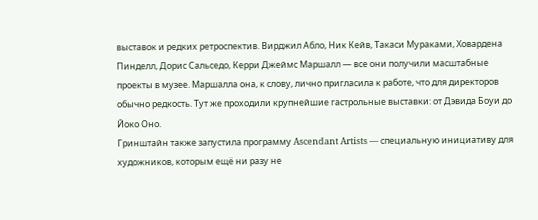выставок и редких ретроспектив. Вирджил Абло, Ник Кейв, Такаси Мураками, Ховардена Пинделл, Дорис Сальседо, Керри Джеймс Маршалл — все они получили масштабные проекты в музее. Маршалла она, к слову, лично пригласила к работе, что для директоров обычно редкость. Тут же проходили крупнейшие гастрольные выставки: от Дэвида Боуи до Йоко Оно.
Гринштайн также запустила программу Ascendant Artists — специальную инициативу для художников, которым ещё ни разу не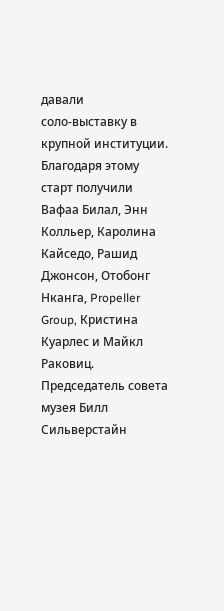давали соло‑выставку в крупной институции. Благодаря этому старт получили Вафаа Билал, Энн Колльер, Каролина Кайседо, Рашид Джонсон, Отобонг Нканга, Propeller Group, Кристина Куарлес и Майкл Раковиц.
Председатель совета музея Билл Сильверстайн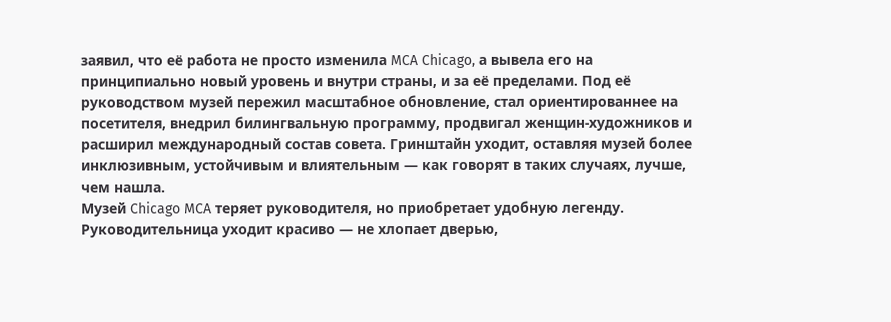заявил, что её работа не просто изменила MCA Chicago, а вывела его на принципиально новый уровень и внутри страны, и за её пределами. Под её руководством музей пережил масштабное обновление, стал ориентированнее на посетителя, внедрил билингвальную программу, продвигал женщин‑художников и расширил международный состав совета. Гринштайн уходит, оставляя музей более инклюзивным, устойчивым и влиятельным — как говорят в таких случаях, лучше, чем нашла.
Музей Chicago MCA теряет руководителя, но приобретает удобную легенду. Руководительница уходит красиво — не хлопает дверью,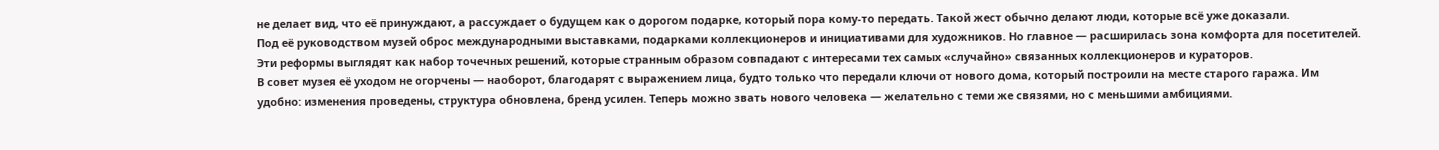не делает вид, что её принуждают, а рассуждает о будущем как о дорогом подарке, который пора кому‑то передать. Такой жест обычно делают люди, которые всё уже доказали.
Под её руководством музей оброс международными выставками, подарками коллекционеров и инициативами для художников. Но главное — расширилась зона комфорта для посетителей. Эти реформы выглядят как набор точечных решений, которые странным образом совпадают с интересами тех самых «случайно» связанных коллекционеров и кураторов.
В совет музея её уходом не огорчены — наоборот, благодарят с выражением лица, будто только что передали ключи от нового дома, который построили на месте старого гаража. Им удобно: изменения проведены, структура обновлена, бренд усилен. Теперь можно звать нового человека — желательно с теми же связями, но с меньшими амбициями.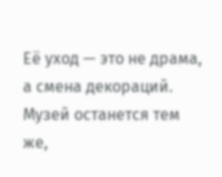Её уход — это не драма, а смена декораций. Музей останется тем же,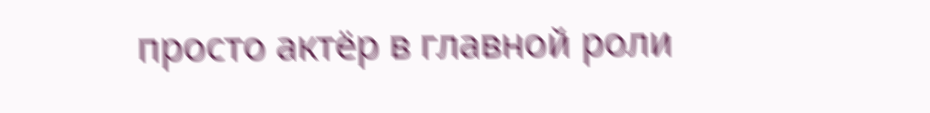просто актёр в главной роли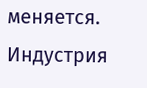меняется. Индустрия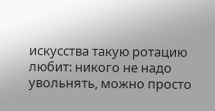искусства такую ротацию любит: никого не надо увольнять, можно просто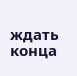ждать конца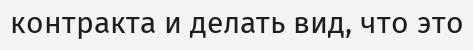контракта и делать вид, что это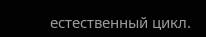естественный цикл.